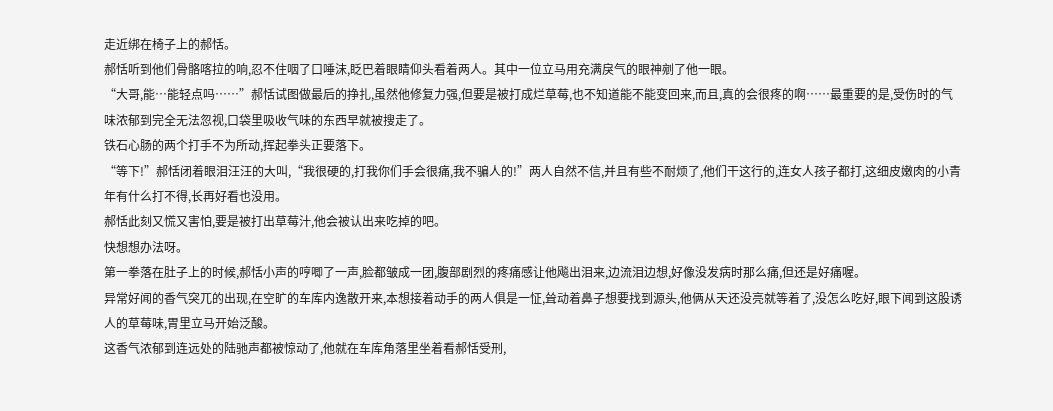走近绑在椅子上的郝恬。
郝恬听到他们骨骼喀拉的响,忍不住咽了口唾沫,眨巴着眼睛仰头看着两人。其中一位立马用充满戾气的眼神剜了他一眼。
“大哥,能…能轻点吗……”郝恬试图做最后的挣扎,虽然他修复力强,但要是被打成烂草莓,也不知道能不能变回来,而且,真的会很疼的啊……最重要的是,受伤时的气味浓郁到完全无法忽视,口袋里吸收气味的东西早就被搜走了。
铁石心肠的两个打手不为所动,挥起拳头正要落下。
“等下!”郝恬闭着眼泪汪汪的大叫,“我很硬的,打我你们手会很痛,我不骗人的!”两人自然不信,并且有些不耐烦了,他们干这行的,连女人孩子都打,这细皮嫩肉的小青年有什么打不得,长再好看也没用。
郝恬此刻又慌又害怕,要是被打出草莓汁,他会被认出来吃掉的吧。
快想想办法呀。
第一拳落在肚子上的时候,郝恬小声的哼唧了一声,脸都皱成一团,腹部剧烈的疼痛感让他飚出泪来,边流泪边想,好像没发病时那么痛,但还是好痛喔。
异常好闻的香气突兀的出现,在空旷的车库内逸散开来,本想接着动手的两人俱是一怔,耸动着鼻子想要找到源头,他俩从天还没亮就等着了,没怎么吃好,眼下闻到这股诱人的草莓味,胃里立马开始泛酸。
这香气浓郁到连远处的陆驰声都被惊动了,他就在车库角落里坐着看郝恬受刑,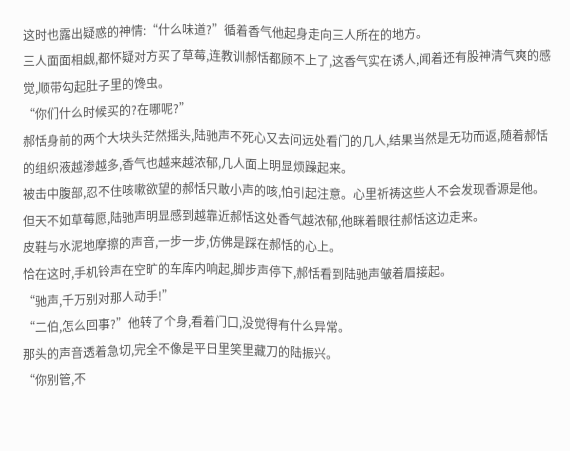这时也露出疑惑的神情:“什么味道?”循着香气他起身走向三人所在的地方。
三人面面相觑,都怀疑对方买了草莓,连教训郝恬都顾不上了,这香气实在诱人,闻着还有股神清气爽的感觉,顺带勾起肚子里的馋虫。
“你们什么时候买的?在哪呢?”
郝恬身前的两个大块头茫然摇头,陆驰声不死心又去问远处看门的几人,结果当然是无功而返,随着郝恬的组织液越渗越多,香气也越来越浓郁,几人面上明显烦躁起来。
被击中腹部,忍不住咳嗽欲望的郝恬只敢小声的咳,怕引起注意。心里祈祷这些人不会发现香源是他。
但天不如草莓愿,陆驰声明显感到越靠近郝恬这处香气越浓郁,他眯着眼往郝恬这边走来。
皮鞋与水泥地摩擦的声音,一步一步,仿佛是踩在郝恬的心上。
恰在这时,手机铃声在空旷的车库内响起,脚步声停下,郝恬看到陆驰声皱着眉接起。
“驰声,千万别对那人动手!”
“二伯,怎么回事?”他转了个身,看着门口,没觉得有什么异常。
那头的声音透着急切,完全不像是平日里笑里藏刀的陆振兴。
“你别管,不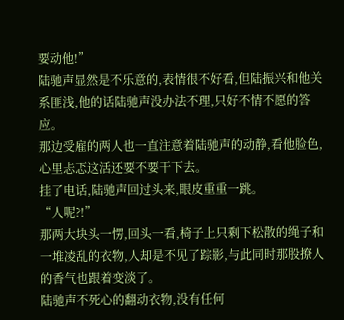要动他!”
陆驰声显然是不乐意的,表情很不好看,但陆振兴和他关系匪浅,他的话陆驰声没办法不理,只好不情不愿的答应。
那边受雇的两人也一直注意着陆驰声的动静,看他脸色,心里忐忑这活还要不要干下去。
挂了电话,陆驰声回过头来,眼皮重重一跳。
“人呢?!”
那两大块头一愣,回头一看,椅子上只剩下松散的绳子和一堆凌乱的衣物,人却是不见了踪影,与此同时那股撩人的香气也跟着变淡了。
陆驰声不死心的翻动衣物,没有任何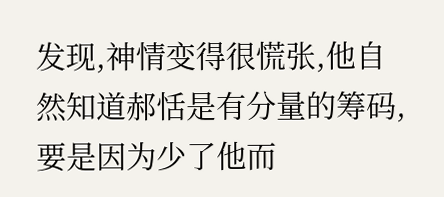发现,神情变得很慌张,他自然知道郝恬是有分量的筹码,要是因为少了他而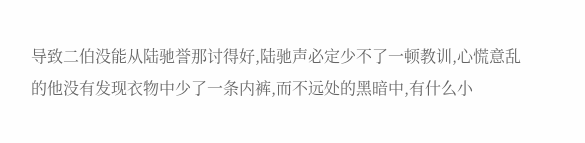导致二伯没能从陆驰誉那讨得好,陆驰声必定少不了一顿教训,心慌意乱的他没有发现衣物中少了一条内裤,而不远处的黑暗中,有什么小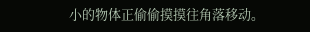小的物体正偷偷摸摸往角落移动。